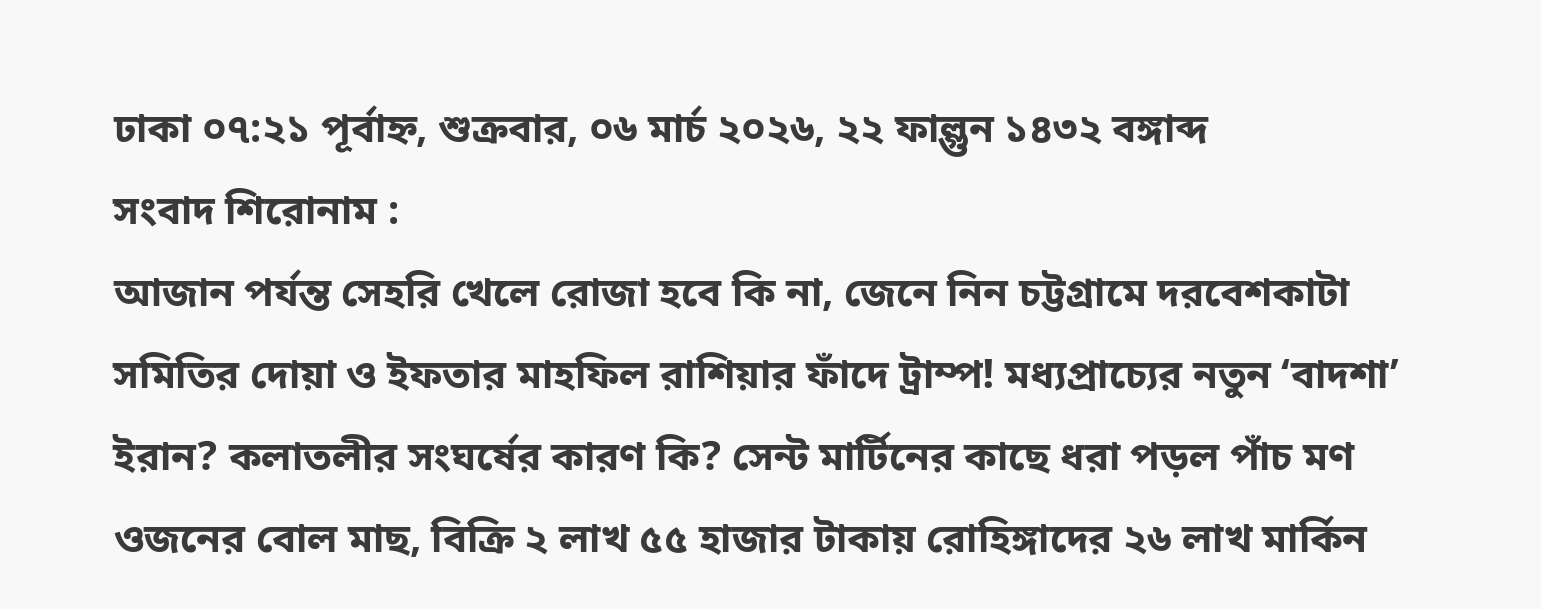ঢাকা ০৭:২১ পূর্বাহ্ন, শুক্রবার, ০৬ মার্চ ২০২৬, ২২ ফাল্গুন ১৪৩২ বঙ্গাব্দ
সংবাদ শিরোনাম :
আজান পর্যন্ত সেহরি খেলে রোজা হবে কি না, জেনে নিন চট্টগ্রামে দরবেশকাটা সমিতির দোয়া ও ইফতার মাহফিল রাশিয়ার ফাঁদে ট্রাম্প! মধ্যপ্রাচ্যের নতুন ‘বাদশা’ ইরান? কলাতলীর সংঘর্ষের কারণ কি? সেন্ট মার্টিনের কাছে ধরা পড়ল পাঁচ মণ ওজনের বোল মাছ, বিক্রি ২ লাখ ৫৫ হাজার টাকায় রো‌হিঙ্গা‌দের ২৬ লাখ মার্কিন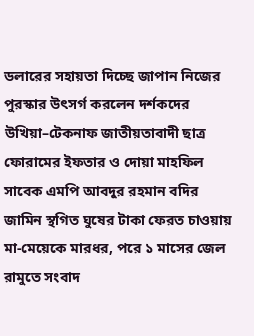ডলারের সহায়তা দি‌চ্ছে জাপান নিজের পুরস্কার উৎসর্গ করলেন দর্শকদের উখিয়া–টেকনাফ জাতীয়তাবাদী ছাত্র ফোরামের ইফতার ও দোয়া মাহফিল সাবেক এমপি আবদুর রহমান বদির জামিন স্থগিত ঘুষের টাকা ফেরত চাওয়ায় মা-মেয়েকে মারধর, পরে ১ মাসের জেল রামুতে সংবাদ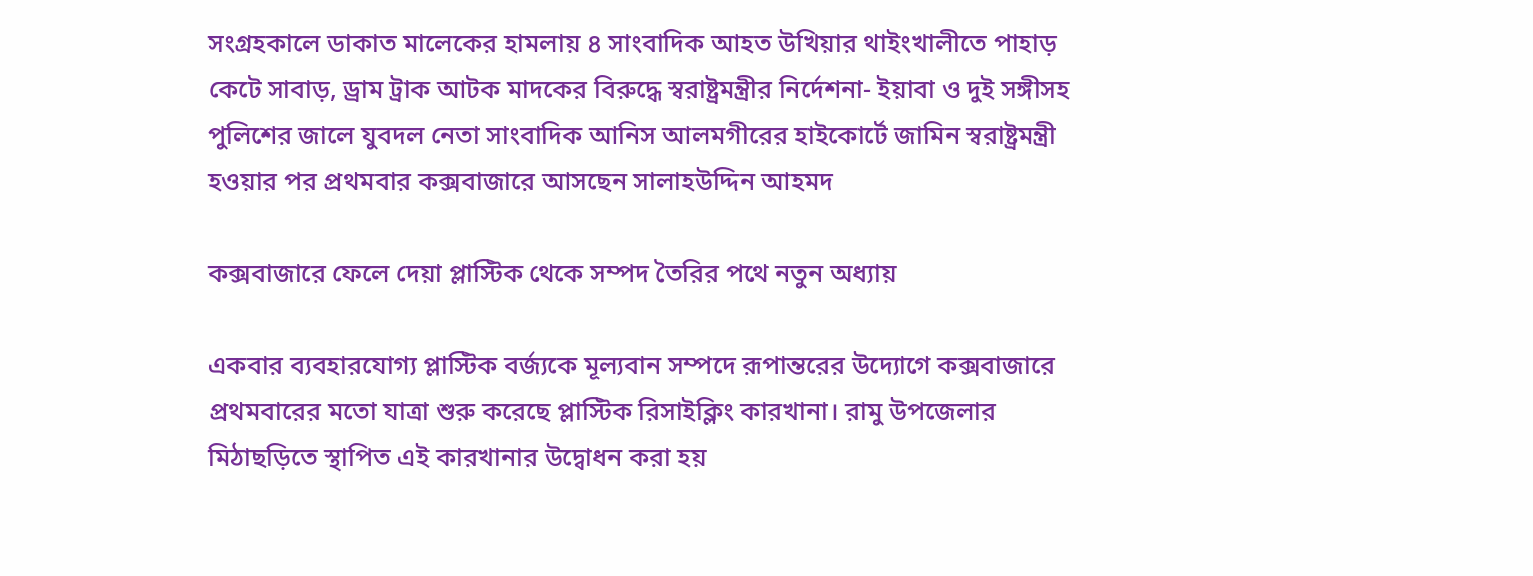সংগ্রহকালে ডাকাত মালেকের হামলায় ৪ সাংবাদিক আহত উখিয়ার থাইংখালীতে পাহাড় কেটে সাবাড়, ড্রাম ট্রাক আটক মাদকের বিরুদ্ধে স্বরাষ্ট্রমন্ত্রীর নির্দেশনা- ইয়াবা ও দুই সঙ্গীসহ পুলিশের জালে যুবদল নেতা সাংবাদিক আনিস আলমগীরের হাইকোর্টে জামিন স্বরাষ্ট্রমন্ত্রী হওয়ার পর প্রথমবার কক্সবাজারে আসছেন সালাহউদ্দিন আহমদ

কক্সবাজারে ফেলে দেয়া প্লাস্টিক থেকে সম্পদ তৈরির পথে নতুন অধ্যায়

একবার ব্যবহারযোগ্য প্লাস্টিক বর্জ্যকে মূল্যবান সম্পদে রূপান্তরের উদ্যোগে কক্সবাজারে প্রথমবারের মতো যাত্রা শুরু করেছে প্লাস্টিক রিসাইক্লিং কারখানা। রামু উপজেলার মিঠাছড়িতে স্থাপিত এই কারখানার উদ্বোধন করা হয়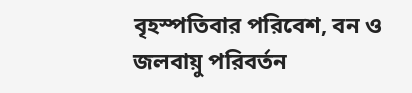বৃহস্পতিবার পরিবেশ, বন ও জলবায়ু পরিবর্তন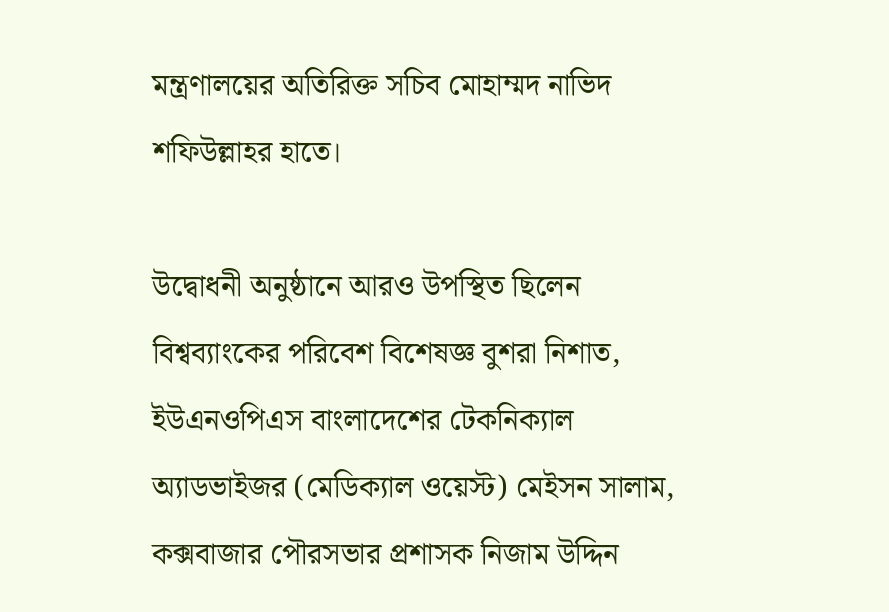মন্ত্রণালয়ের অতিরিক্ত সচিব মোহাম্মদ নাভিদ শফিউল্লাহর হাতে।

উদ্বোধনী অনুষ্ঠানে আরও উপস্থিত ছিলেন বিশ্বব্যাংকের পরিবেশ বিশেষজ্ঞ বুশরা নিশাত, ইউএনওপিএস বাংলাদেশের টেকনিক্যাল অ্যাডভাইজর (মেডিক্যাল ওয়েস্ট) মেইসন সালাম, কক্সবাজার পৌরসভার প্রশাসক নিজাম উদ্দিন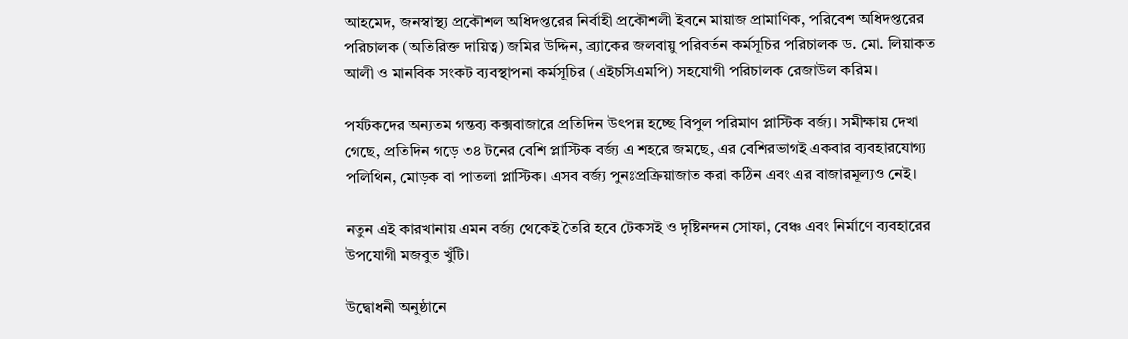আহমেদ, জনস্বাস্থ্য প্রকৌশল অধিদপ্তরের নির্বাহী প্রকৌশলী ইবনে মায়াজ প্রামাণিক, পরিবেশ অধিদপ্তরের পরিচালক (অতিরিক্ত দায়িত্ব) জমির উদ্দিন, ব্র্যাকের জলবায়ু পরিবর্তন কর্মসূচির পরিচালক ড. মো. লিয়াকত আলী ও মানবিক সংকট ব্যবস্থাপনা কর্মসূচির (এইচসিএমপি) সহযোগী পরিচালক রেজাউল করিম।

পর্যটকদের অন্যতম গন্তব্য কক্সবাজারে প্রতিদিন উৎপন্ন হচ্ছে বিপুল পরিমাণ প্লাস্টিক বর্জ্য। সমীক্ষায় দেখা গেছে, প্রতিদিন গড়ে ৩৪ টনের বেশি প্লাস্টিক বর্জ্য এ শহরে জমছে, এর বেশিরভাগই একবার ব্যবহারযোগ্য পলিথিন, মোড়ক বা পাতলা প্লাস্টিক। এসব বর্জ্য পুনঃপ্রক্রিয়াজাত করা কঠিন এবং এর বাজারমূল্যও নেই।

নতুন এই কারখানায় এমন বর্জ্য থেকেই তৈরি হবে টেকসই ও দৃষ্টিনন্দন সোফা, বেঞ্চ এবং নির্মাণে ব্যবহারের উপযোগী মজবুত খুঁটি।

উদ্বোধনী অনুষ্ঠানে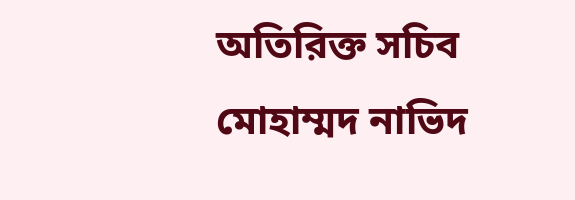অতিরিক্ত সচিব মোহাম্মদ নাভিদ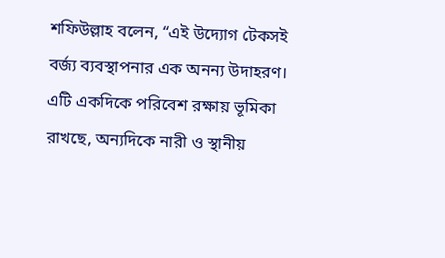শফিউল্লাহ বলেন, “এই উদ্যোগ টেকসই বর্জ্য ব্যবস্থাপনার এক অনন্য উদাহরণ। এটি একদিকে পরিবেশ রক্ষায় ভূমিকা রাখছে, অন্যদিকে নারী ও স্থানীয়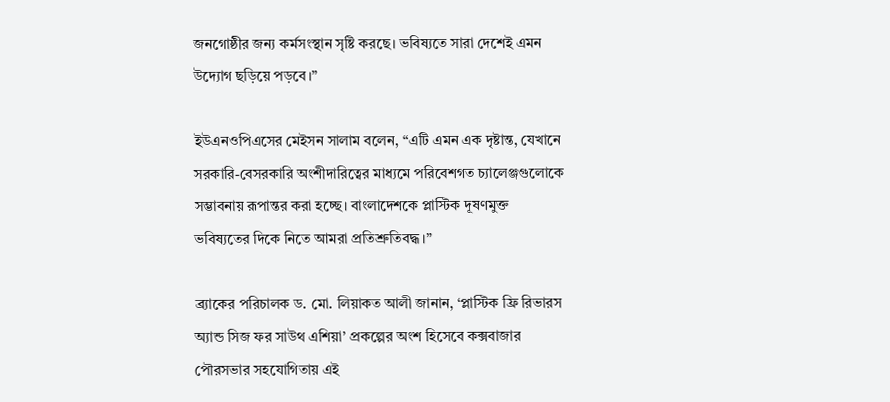জনগোষ্ঠীর জন্য কর্মসংস্থান সৃষ্টি করছে। ভবিষ্যতে সারা দেশেই এমন উদ্যোগ ছড়িয়ে পড়বে।”

ইউএনওপিএসের মেইসন সালাম বলেন, “এটি এমন এক দৃষ্টান্ত, যেখানে সরকারি-বেসরকারি অংশীদারিত্বের মাধ্যমে পরিবেশগত চ্যালেঞ্জগুলোকে সম্ভাবনায় রূপান্তর করা হচ্ছে। বাংলাদেশকে প্লাস্টিক দূষণমুক্ত ভবিষ্যতের দিকে নিতে আমরা প্রতিশ্রুতিবদ্ধ।”

ব্র্যাকের পরিচালক ড. মো. লিয়াকত আলী জানান, ‘প্লাস্টিক ফ্রি রিভারস অ্যান্ড সিজ ফর সাউথ এশিয়া’ প্রকল্পের অংশ হিসেবে কক্সবাজার পৌরসভার সহযোগিতায় এই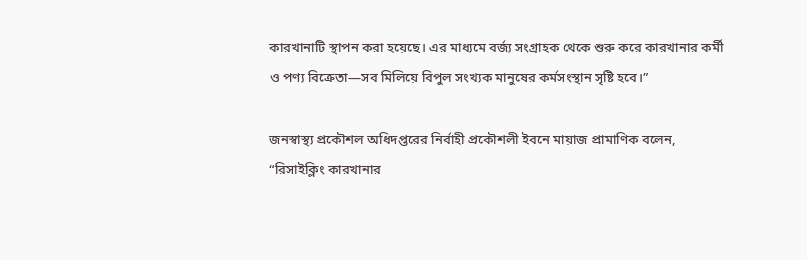কারখানাটি স্থাপন করা হয়েছে। এর মাধ্যমে বর্জ্য সংগ্রাহক থেকে শুরু করে কারখানার কর্মী ও পণ্য বিক্রেতা—সব মিলিয়ে বিপুল সংখ্যক মানুষের কর্মসংস্থান সৃষ্টি হবে।”

জনস্বাস্থ্য প্রকৌশল অধিদপ্তরের নির্বাহী প্রকৌশলী ইবনে মায়াজ প্রামাণিক বলেন, “রিসাইক্লিং কারখানার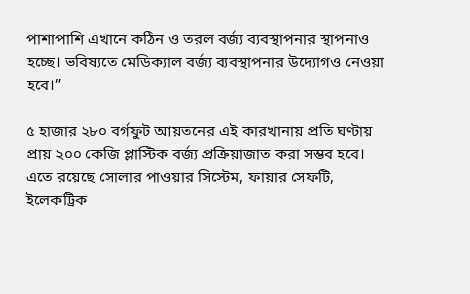পাশাপাশি এখানে কঠিন ও তরল বর্জ্য ব্যবস্থাপনার স্থাপনাও হচ্ছে। ভবিষ্যতে মেডিক্যাল বর্জ্য ব্যবস্থাপনার উদ্যোগও নেওয়া হবে।”

৫ হাজার ২৮০ বর্গফুট আয়তনের এই কারখানায় প্রতি ঘণ্টায় প্রায় ২০০ কেজি প্লাস্টিক বর্জ্য প্রক্রিয়াজাত করা সম্ভব হবে। এতে রয়েছে সোলার পাওয়ার সিস্টেম, ফায়ার সেফটি, ইলেকট্রিক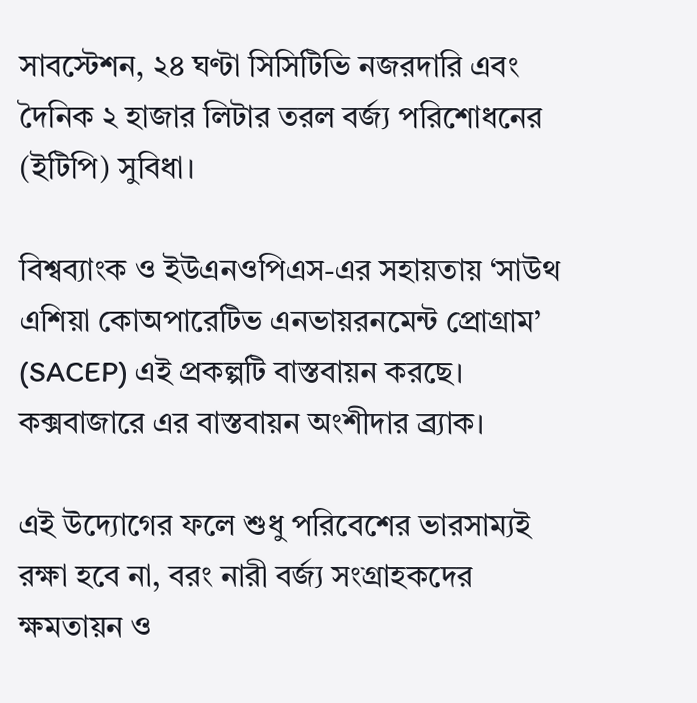সাবস্টেশন, ২৪ ঘণ্টা সিসিটিভি নজরদারি এবং দৈনিক ২ হাজার লিটার তরল বর্জ্য পরিশোধনের (ইটিপি) সুবিধা।

বিশ্বব্যাংক ও ইউএনওপিএস-এর সহায়তায় ‘সাউথ এশিয়া কোঅপারেটিভ এনভায়রনমেন্ট প্রোগ্রাম’ (SACEP) এই প্রকল্পটি বাস্তবায়ন করছে। কক্সবাজারে এর বাস্তবায়ন অংশীদার ব্র্যাক।

এই উদ্যোগের ফলে শুধু পরিবেশের ভারসাম্যই রক্ষা হবে না, বরং নারী বর্জ্য সংগ্রাহকদের ক্ষমতায়ন ও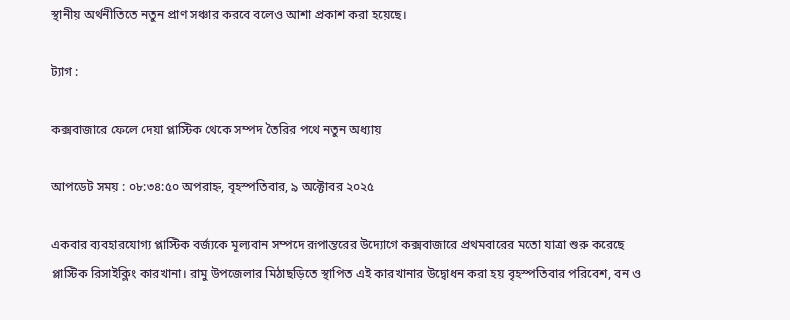স্থানীয় অর্থনীতিতে নতুন প্রাণ সঞ্চার করবে বলেও আশা প্রকাশ করা হয়েছে।

ট্যাগ :

কক্সবাজারে ফেলে দেয়া প্লাস্টিক থেকে সম্পদ তৈরির পথে নতুন অধ্যায়

আপডেট সময় : ০৮:৩৪:৫০ অপরাহ্ন, বৃহস্পতিবার, ৯ অক্টোবর ২০২৫

একবার ব্যবহারযোগ্য প্লাস্টিক বর্জ্যকে মূল্যবান সম্পদে রূপান্তরের উদ্যোগে কক্সবাজারে প্রথমবারের মতো যাত্রা শুরু করেছে প্লাস্টিক রিসাইক্লিং কারখানা। রামু উপজেলার মিঠাছড়িতে স্থাপিত এই কারখানার উদ্বোধন করা হয় বৃহস্পতিবার পরিবেশ, বন ও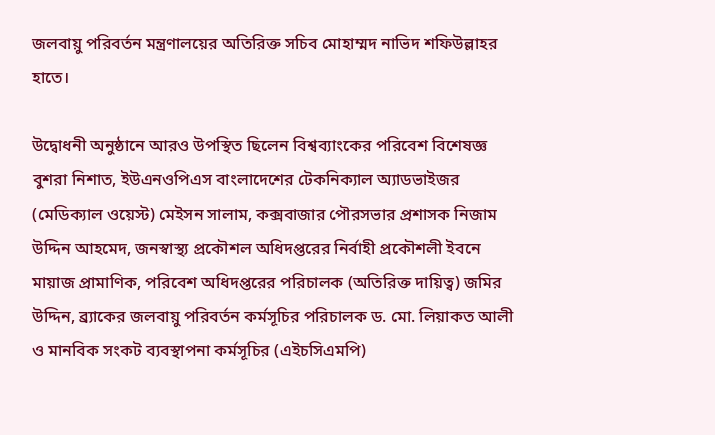জলবায়ু পরিবর্তন মন্ত্রণালয়ের অতিরিক্ত সচিব মোহাম্মদ নাভিদ শফিউল্লাহর হাতে।

উদ্বোধনী অনুষ্ঠানে আরও উপস্থিত ছিলেন বিশ্বব্যাংকের পরিবেশ বিশেষজ্ঞ বুশরা নিশাত, ইউএনওপিএস বাংলাদেশের টেকনিক্যাল অ্যাডভাইজর (মেডিক্যাল ওয়েস্ট) মেইসন সালাম, কক্সবাজার পৌরসভার প্রশাসক নিজাম উদ্দিন আহমেদ, জনস্বাস্থ্য প্রকৌশল অধিদপ্তরের নির্বাহী প্রকৌশলী ইবনে মায়াজ প্রামাণিক, পরিবেশ অধিদপ্তরের পরিচালক (অতিরিক্ত দায়িত্ব) জমির উদ্দিন, ব্র্যাকের জলবায়ু পরিবর্তন কর্মসূচির পরিচালক ড. মো. লিয়াকত আলী ও মানবিক সংকট ব্যবস্থাপনা কর্মসূচির (এইচসিএমপি)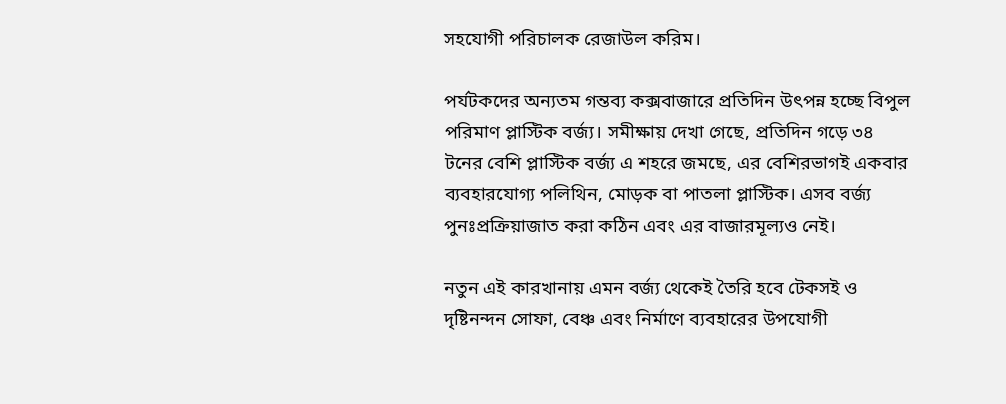সহযোগী পরিচালক রেজাউল করিম।

পর্যটকদের অন্যতম গন্তব্য কক্সবাজারে প্রতিদিন উৎপন্ন হচ্ছে বিপুল পরিমাণ প্লাস্টিক বর্জ্য। সমীক্ষায় দেখা গেছে, প্রতিদিন গড়ে ৩৪ টনের বেশি প্লাস্টিক বর্জ্য এ শহরে জমছে, এর বেশিরভাগই একবার ব্যবহারযোগ্য পলিথিন, মোড়ক বা পাতলা প্লাস্টিক। এসব বর্জ্য পুনঃপ্রক্রিয়াজাত করা কঠিন এবং এর বাজারমূল্যও নেই।

নতুন এই কারখানায় এমন বর্জ্য থেকেই তৈরি হবে টেকসই ও দৃষ্টিনন্দন সোফা, বেঞ্চ এবং নির্মাণে ব্যবহারের উপযোগী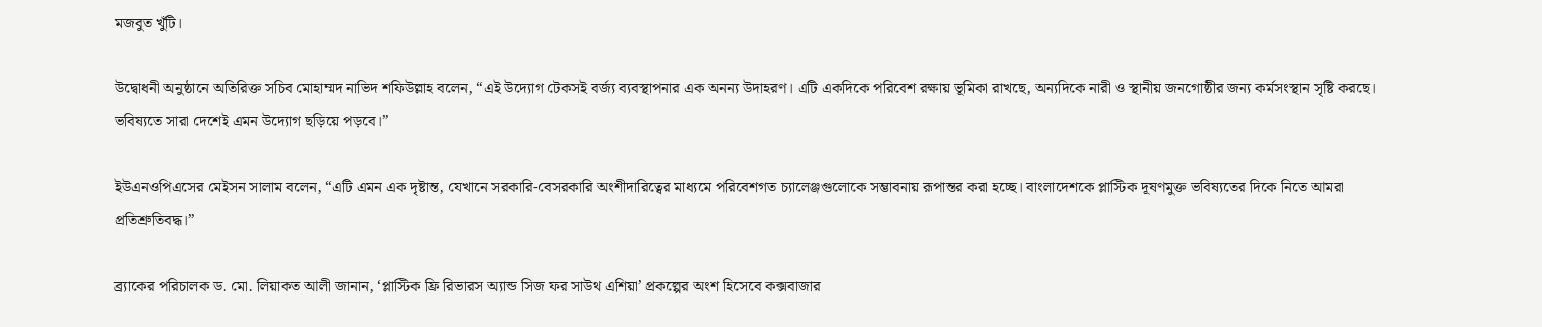মজবুত খুঁটি।

উদ্বোধনী অনুষ্ঠানে অতিরিক্ত সচিব মোহাম্মদ নাভিদ শফিউল্লাহ বলেন, “এই উদ্যোগ টেকসই বর্জ্য ব্যবস্থাপনার এক অনন্য উদাহরণ। এটি একদিকে পরিবেশ রক্ষায় ভূমিকা রাখছে, অন্যদিকে নারী ও স্থানীয় জনগোষ্ঠীর জন্য কর্মসংস্থান সৃষ্টি করছে। ভবিষ্যতে সারা দেশেই এমন উদ্যোগ ছড়িয়ে পড়বে।”

ইউএনওপিএসের মেইসন সালাম বলেন, “এটি এমন এক দৃষ্টান্ত, যেখানে সরকারি-বেসরকারি অংশীদারিত্বের মাধ্যমে পরিবেশগত চ্যালেঞ্জগুলোকে সম্ভাবনায় রূপান্তর করা হচ্ছে। বাংলাদেশকে প্লাস্টিক দূষণমুক্ত ভবিষ্যতের দিকে নিতে আমরা প্রতিশ্রুতিবদ্ধ।”

ব্র্যাকের পরিচালক ড. মো. লিয়াকত আলী জানান, ‘প্লাস্টিক ফ্রি রিভারস অ্যান্ড সিজ ফর সাউথ এশিয়া’ প্রকল্পের অংশ হিসেবে কক্সবাজার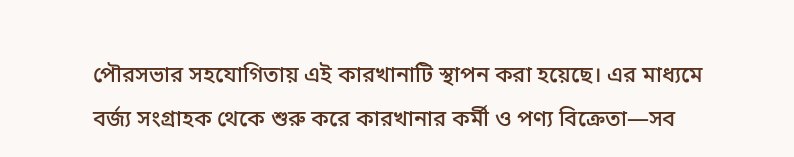পৌরসভার সহযোগিতায় এই কারখানাটি স্থাপন করা হয়েছে। এর মাধ্যমে বর্জ্য সংগ্রাহক থেকে শুরু করে কারখানার কর্মী ও পণ্য বিক্রেতা—সব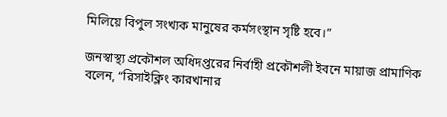মিলিয়ে বিপুল সংখ্যক মানুষের কর্মসংস্থান সৃষ্টি হবে।”

জনস্বাস্থ্য প্রকৌশল অধিদপ্তরের নির্বাহী প্রকৌশলী ইবনে মায়াজ প্রামাণিক বলেন, “রিসাইক্লিং কারখানার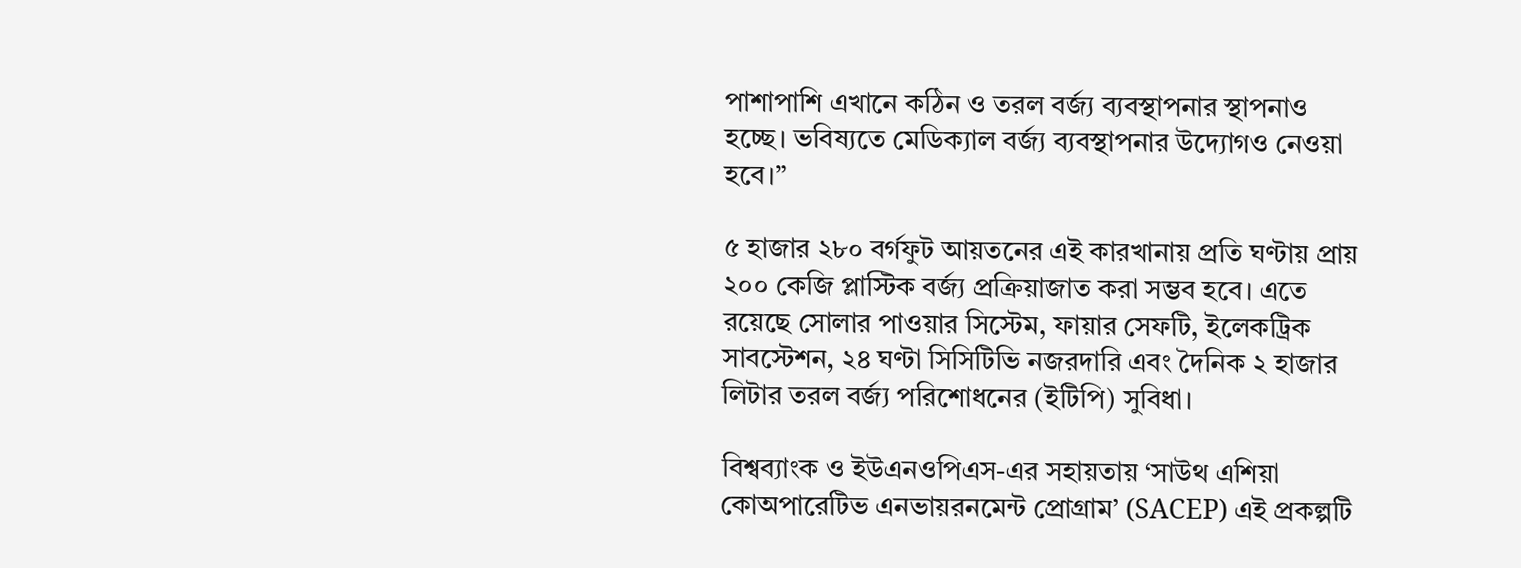পাশাপাশি এখানে কঠিন ও তরল বর্জ্য ব্যবস্থাপনার স্থাপনাও হচ্ছে। ভবিষ্যতে মেডিক্যাল বর্জ্য ব্যবস্থাপনার উদ্যোগও নেওয়া হবে।”

৫ হাজার ২৮০ বর্গফুট আয়তনের এই কারখানায় প্রতি ঘণ্টায় প্রায় ২০০ কেজি প্লাস্টিক বর্জ্য প্রক্রিয়াজাত করা সম্ভব হবে। এতে রয়েছে সোলার পাওয়ার সিস্টেম, ফায়ার সেফটি, ইলেকট্রিক সাবস্টেশন, ২৪ ঘণ্টা সিসিটিভি নজরদারি এবং দৈনিক ২ হাজার লিটার তরল বর্জ্য পরিশোধনের (ইটিপি) সুবিধা।

বিশ্বব্যাংক ও ইউএনওপিএস-এর সহায়তায় ‘সাউথ এশিয়া কোঅপারেটিভ এনভায়রনমেন্ট প্রোগ্রাম’ (SACEP) এই প্রকল্পটি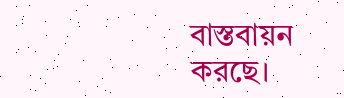বাস্তবায়ন করছে।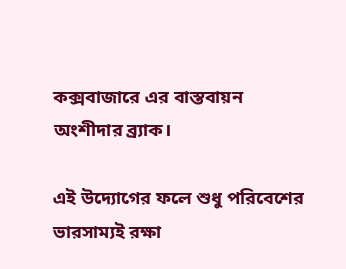কক্সবাজারে এর বাস্তবায়ন অংশীদার ব্র্যাক।

এই উদ্যোগের ফলে শুধু পরিবেশের ভারসাম্যই রক্ষা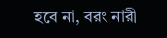হবে না, বরং নারী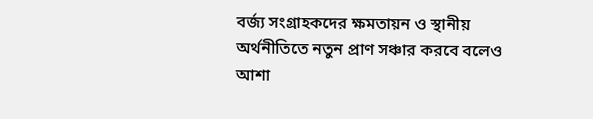বর্জ্য সংগ্রাহকদের ক্ষমতায়ন ও স্থানীয় অর্থনীতিতে নতুন প্রাণ সঞ্চার করবে বলেও আশা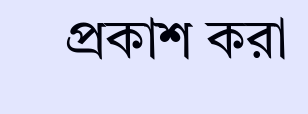প্রকাশ করা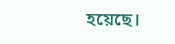হয়েছে।